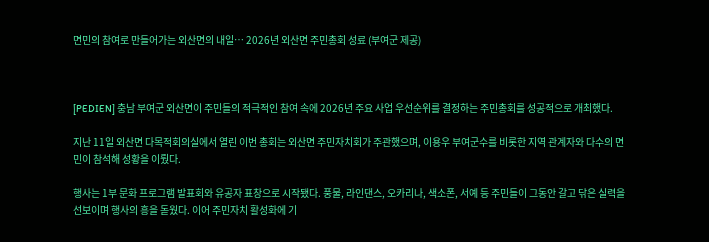면민의 참여로 만들어가는 외산면의 내일… 2026년 외산면 주민총회 성료 (부여군 제공)



[PEDIEN] 충남 부여군 외산면이 주민들의 적극적인 참여 속에 2026년 주요 사업 우선순위를 결정하는 주민총회를 성공적으로 개최했다.

지난 11일 외산면 다목적회의실에서 열린 이번 총회는 외산면 주민자치회가 주관했으며, 이용우 부여군수를 비롯한 지역 관계자와 다수의 면민이 참석해 성황을 이뤘다.

행사는 1부 문화 프로그램 발표회와 유공자 표창으로 시작됐다. 풍물, 라인댄스, 오카리나, 색소폰, 서예 등 주민들이 그동안 갈고 닦은 실력을 선보이며 행사의 흥을 돋웠다. 이어 주민자치 활성화에 기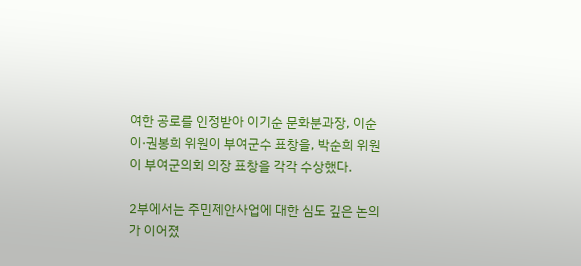여한 공로를 인정받아 이기순 문화분과장, 이순이·권봉희 위원이 부여군수 표창을, 박순희 위원이 부여군의회 의장 표창을 각각 수상했다.

2부에서는 주민제안사업에 대한 심도 깊은 논의가 이어졌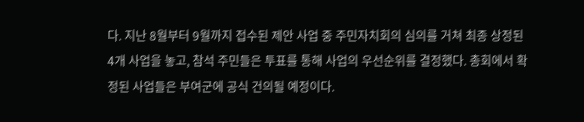다. 지난 8월부터 9월까지 접수된 제안 사업 중 주민자치회의 심의를 거쳐 최종 상정된 4개 사업을 놓고, 참석 주민들은 투표를 통해 사업의 우선순위를 결정했다. 총회에서 확정된 사업들은 부여군에 공식 건의될 예정이다.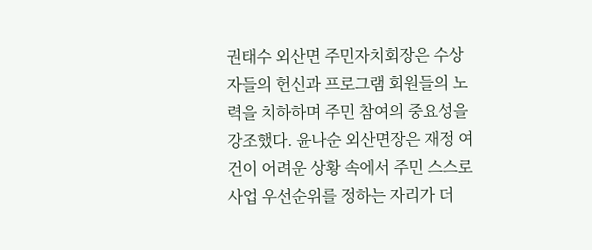권태수 외산면 주민자치회장은 수상자들의 헌신과 프로그램 회원들의 노력을 치하하며 주민 참여의 중요성을 강조했다. 윤나순 외산면장은 재정 여건이 어려운 상황 속에서 주민 스스로 사업 우선순위를 정하는 자리가 더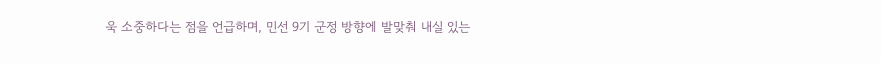욱 소중하다는 점을 언급하며, 민선 9기 군정 방향에 발맞춰 내실 있는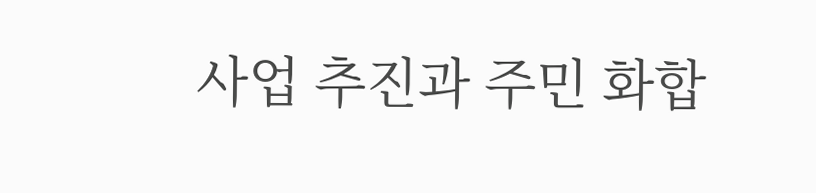사업 추진과 주민 화합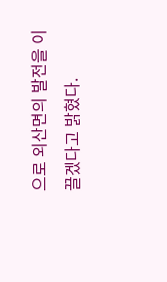으로 외산면의 발전을 이끌겠다고 밝혔다.